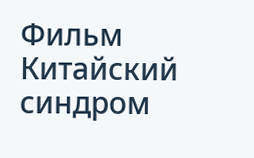Фильм Китайский синдром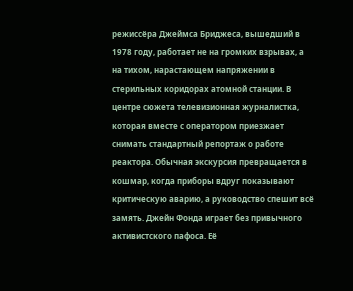режиссёра Джеймса Бриджеса, вышедший в 1978 году, работает не на громких взрывах, а на тихом, нарастающем напряжении в стерильных коридорах атомной станции. В центре сюжета телевизионная журналистка, которая вместе с оператором приезжает снимать стандартный репортаж о работе реактора. Обычная экскурсия превращается в кошмар, когда приборы вдруг показывают критическую аварию, а руководство спешит всё замять. Джейн Фонда играет без привычного активистского пафоса. Её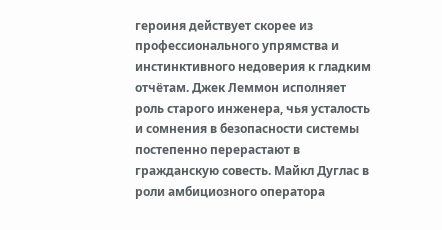героиня действует скорее из профессионального упрямства и инстинктивного недоверия к гладким отчётам. Джек Леммон исполняет роль старого инженера, чья усталость и сомнения в безопасности системы постепенно перерастают в гражданскую совесть. Майкл Дуглас в роли амбициозного оператора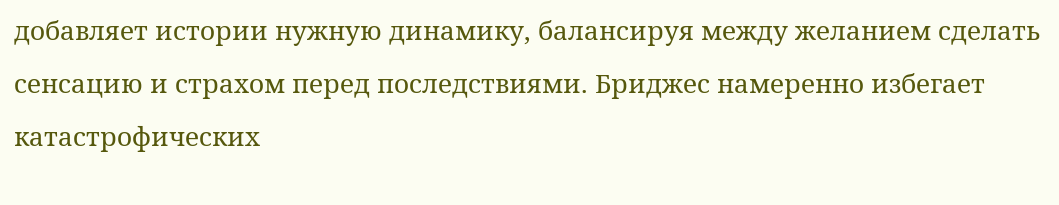добавляет истории нужную динамику, балансируя между желанием сделать сенсацию и страхом перед последствиями. Бриджес намеренно избегает катастрофических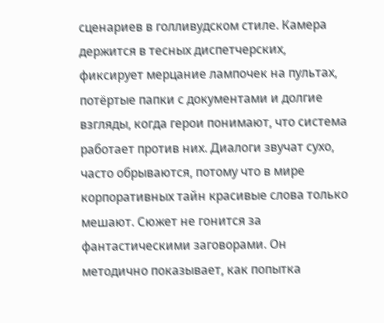сценариев в голливудском стиле. Камера держится в тесных диспетчерских, фиксирует мерцание лампочек на пультах, потёртые папки с документами и долгие взгляды, когда герои понимают, что система работает против них. Диалоги звучат сухо, часто обрываются, потому что в мире корпоративных тайн красивые слова только мешают. Сюжет не гонится за фантастическими заговорами. Он методично показывает, как попытка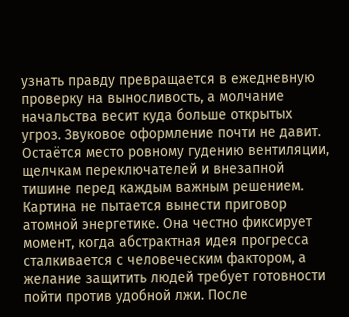узнать правду превращается в ежедневную проверку на выносливость, а молчание начальства весит куда больше открытых угроз. Звуковое оформление почти не давит. Остаётся место ровному гудению вентиляции, щелчкам переключателей и внезапной тишине перед каждым важным решением. Картина не пытается вынести приговор атомной энергетике. Она честно фиксирует момент, когда абстрактная идея прогресса сталкивается с человеческим фактором, а желание защитить людей требует готовности пойти против удобной лжи. После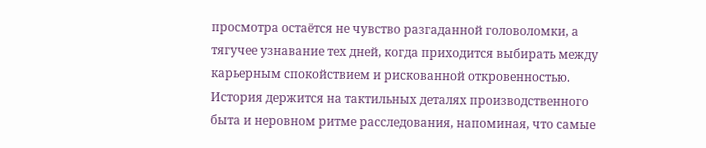просмотра остаётся не чувство разгаданной головоломки, а тягучее узнавание тех дней, когда приходится выбирать между карьерным спокойствием и рискованной откровенностью. История держится на тактильных деталях производственного быта и неровном ритме расследования, напоминая, что самые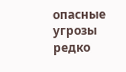опасные угрозы редко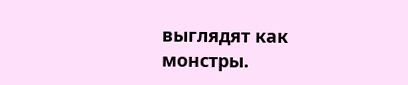выглядят как монстры.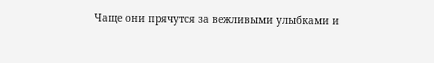Чаще они прячутся за вежливыми улыбками и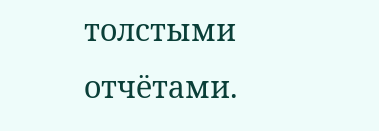толстыми отчётами.